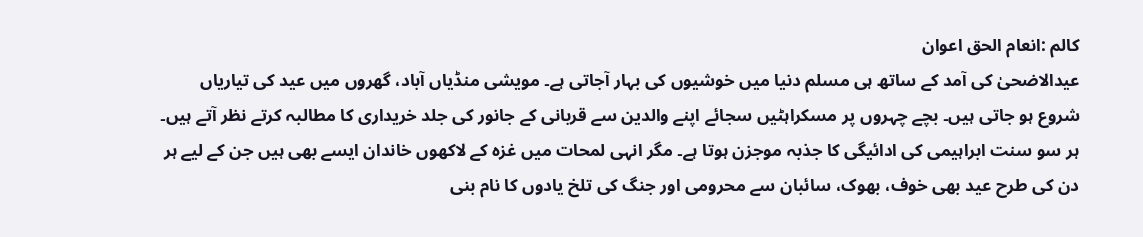کالم :انعام الحق اعوان
عیدالاضحیٰ کی آمد کے ساتھ ہی مسلم دنیا میں خوشیوں کی بہار آجاتی ہے۔ مویشی منڈیاں آباد، گھروں میں عید کی تیاریاں شروع ہو جاتی ہیں۔ بچے چہروں پر مسکراہٹیں سجائے اپنے والدین سے قربانی کے جانور کی جلد خریداری کا مطالبہ کرتے نظر آتے ہیں۔ ہر سو سنت ابراہیمی کی ادائیگی کا جذبہ موجزن ہوتا ہے۔ مگر انہی لمحات میں غزہ کے لاکھوں خاندان ایسے بھی ہیں جن کے لیے ہر دن کی طرح عید بھی خوف، بھوک، سائبان سے محرومی اور جنگ کی تلخ یادوں کا نام بنی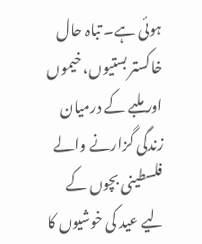ہوئی ہے۔ تباہ حال خاکستر بستیوں، خیموں اور ملبے کے درمیان زندگی گزارنے والے فلسطینی بچوں کے لیے عید کی خوشیوں کا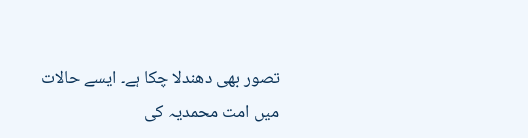تصور بھی دھندلا چکا ہے۔ ایسے حالات میں امت محمدیہ کی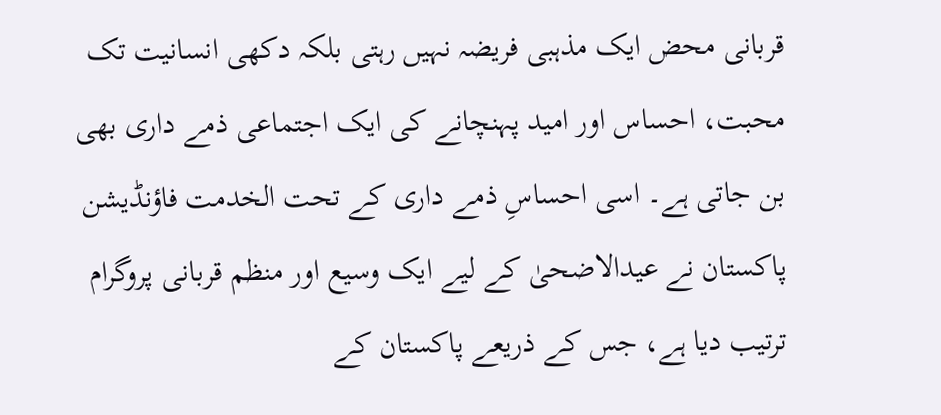قربانی محض ایک مذہبی فریضہ نہیں رہتی بلکہ دکھی انسانیت تک محبت، احساس اور امید پہنچانے کی ایک اجتماعی ذمے داری بھی بن جاتی ہے۔ اسی احساسِ ذمے داری کے تحت الخدمت فاؤنڈیشن پاکستان نے عیدالاضحیٰ کے لیے ایک وسیع اور منظم قربانی پروگرام ترتیب دیا ہے، جس کے ذریعے پاکستان کے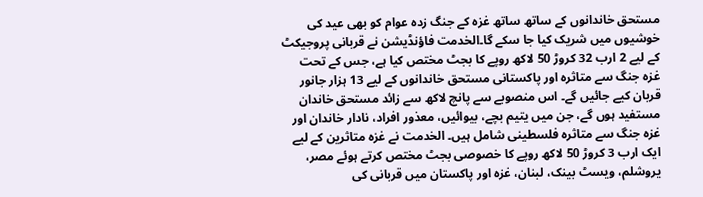مستحق خاندانوں کے ساتھ ساتھ غزہ کے جنگ زدہ عوام کو بھی عید کی خوشیوں میں شریک کیا جا سکے گا۔الخدمت فاؤنڈیشن نے قربانی پروجیکٹ کے لیے 2 ارب 32 کروڑ 50 لاکھ روپے کا بجٹ مختص کیا ہے، جس کے تحت غزہ جنگ سے متاثرہ اور پاکستانی مستحق خاندانوں کے لیے 13 ہزار جانور قربان کیے جائیں گے۔ اس منصوبے سے پانچ لاکھ سے زائد مستحق خاندان مستفید ہوں گے، جن میں یتیم بچے، بیوائیں، معذور افراد، نادار خاندان اور غزہ جنگ سے متاثرہ فلسطینی شامل ہیں۔ الخدمت نے غزہ متاثرین کے لیے ایک ارب 3 کروڑ 50 لاکھ روپے کا خصوصی بجٹ مختص کرتے ہوئے مصر، یروشلم، ویسٹ بینک، لبنان، غزہ اور پاکستان میں قربانی کی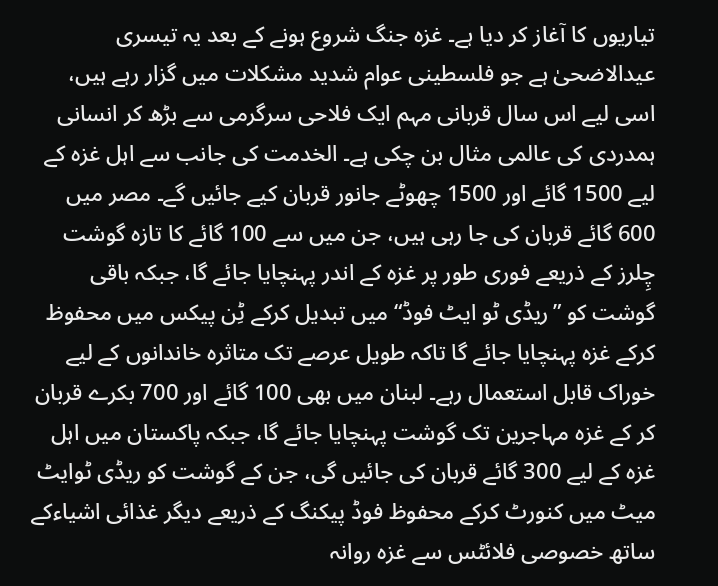تیاریوں کا آغاز کر دیا ہے۔ غزہ جنگ شروع ہونے کے بعد یہ تیسری عیدالاضحیٰ ہے جو فلسطینی عوام شدید مشکلات میں گزار رہے ہیں، اسی لیے اس سال قربانی مہم ایک فلاحی سرگرمی سے بڑھ کر انسانی ہمدردی کی عالمی مثال بن چکی ہے۔ الخدمت کی جانب سے اہل غزہ کے لیے 1500 گائے اور 1500 چھوٹے جانور قربان کیے جائیں گے۔ مصر میں 600 گائے قربان کی جا رہی ہیں، جن میں سے 100 گائے کا تازہ گوشت چِلرز کے ذریعے فوری طور پر غزہ کے اندر پہنچایا جائے گا، جبکہ باقی گوشت کو ”ریڈی ٹو ایٹ فوڈ“ میں تبدیل کرکے ٹِن پیکس میں محفوظ کرکے غزہ پہنچایا جائے گا تاکہ طویل عرصے تک متاثرہ خاندانوں کے لیے خوراک قابل استعمال رہے۔ لبنان میں بھی 100 گائے اور 700 بکرے قربان کر کے غزہ مہاجرین تک گوشت پہنچایا جائے گا، جبکہ پاکستان میں اہل غزہ کے لیے 300 گائے قربان کی جائیں گی، جن کے گوشت کو ریڈی ٹوایٹ میٹ میں کنورٹ کرکے محفوظ فوڈ پیکنگ کے ذریعے دیگر غذائی اشیاءکے ساتھ خصوصی فلائٹس سے غزہ روانہ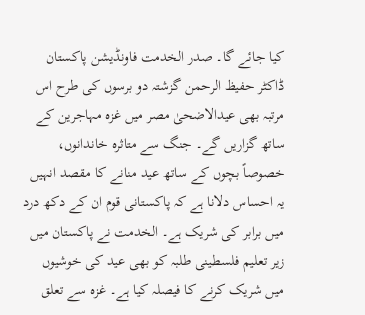کیا جائے گا۔ صدر الخدمت فاونڈیشن پاکستان ڈاکٹر حفیظ الرحمن گزشتہ دو برسوں کی طرح اس مرتبہ بھی عیدالاضحیٰ مصر میں غزہ مہاجرین کے ساتھ گزاریں گے۔ جنگ سے متاثرہ خاندانوں، خصوصاً بچوں کے ساتھ عید منانے کا مقصد انہیں یہ احساس دلانا ہے کہ پاکستانی قوم ان کے دکھ درد میں برابر کی شریک ہے۔ الخدمت نے پاکستان میں زیر تعلیم فلسطینی طلبہ کو بھی عید کی خوشیوں میں شریک کرنے کا فیصلہ کیا ہے۔ غزہ سے تعلق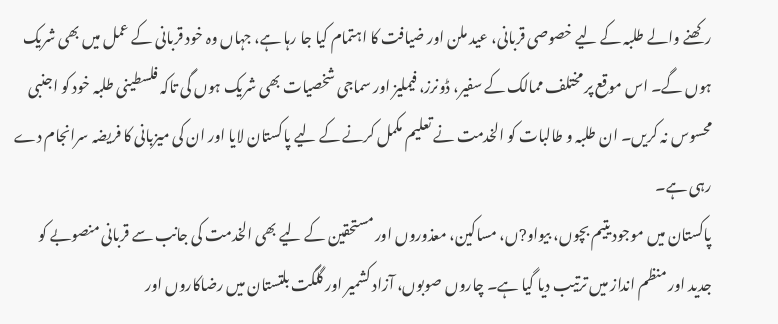رکھنے والے طلبہ کے لیے خصوصی قربانی، عید ملن اور ضیافت کا اہتمام کیا جا رہا ہے، جہاں وہ خود قربانی کے عمل میں بھی شریک ہوں گے۔ اس موقع پر مختلف ممالک کے سفیر، ڈونرز، فیملیز اور سماجی شخصیات بھی شریک ہوں گی تاکہ فلسطینی طلبہ خود کو اجنبی محسوس نہ کریں۔ ان طلبہ و طالبات کو الخدمت نے تعلیم مکمل کرنے کے لیے پاکستان لایا اور ان کی میزبانی کا فریضہ سرانجام دے رہی ہے۔
پاکستان میں موجود یتیم بچوں، بیواو?ں، مساکین، معذوروں اور مستحقین کے لیے بھی الخدمت کی جانب سے قربانی منصوبے کو جدید اور منظم انداز میں ترتیب دیا گیا ہے۔ چاروں صوبوں، آزاد کشمیر اور گلگت بلتستان میں رضاکاروں اور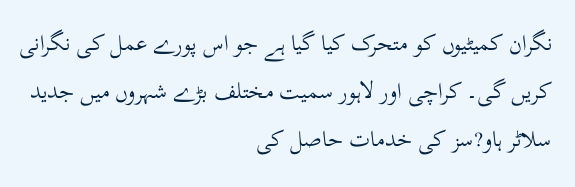نگران کمیٹیوں کو متحرک کیا گیا ہے جو اس پورے عمل کی نگرانی کریں گی۔ کراچی اور لاہور سمیت مختلف بڑے شہروں میں جدید سلاٹر ہاو?سز کی خدمات حاصل کی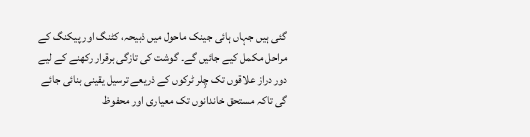گئی ہیں جہاں ہائی جینک ماحول میں ذبیحہ، کٹنگ اور پیکنگ کے مراحل مکمل کیے جائیں گے۔ گوشت کی تازگی برقرار رکھنے کے لیے دور دراز علاقوں تک چِلر ٹرکوں کے ذریعے ترسیل یقینی بنائی جائے گی تاکہ مستحق خاندانوں تک معیاری اور محفوظ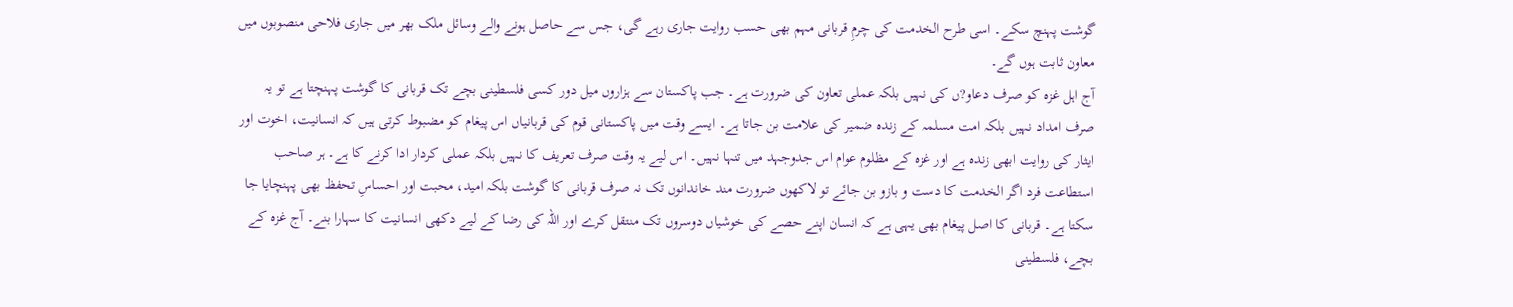گوشت پہنچ سکے۔ اسی طرح الخدمت کی چرمِ قربانی مہم بھی حسب روایت جاری رہے گی، جس سے حاصل ہونے والے وسائل ملک بھر میں جاری فلاحی منصوبوں میں معاون ثابت ہوں گے۔
آج اہل غزہ کو صرف دعاو?ں کی نہیں بلکہ عملی تعاون کی ضرورت ہے۔ جب پاکستان سے ہزاروں میل دور کسی فلسطینی بچے تک قربانی کا گوشت پہنچتا ہے تو یہ صرف امداد نہیں بلکہ امت مسلمہ کے زندہ ضمیر کی علامت بن جاتا ہے۔ ایسے وقت میں پاکستانی قوم کی قربانیاں اس پیغام کو مضبوط کرتی ہیں کہ انسانیت، اخوت اور ایثار کی روایت ابھی زندہ ہے اور غزہ کے مظلوم عوام اس جدوجہد میں تنہا نہیں۔ اس لیے یہ وقت صرف تعریف کا نہیں بلکہ عملی کردار ادا کرنے کا ہے۔ ہر صاحب استطاعت فرد اگر الخدمت کا دست و بازو بن جائے تو لاکھوں ضرورت مند خاندانوں تک نہ صرف قربانی کا گوشت بلکہ امید، محبت اور احساسِ تحفظ بھی پہنچایا جا سکتا ہے۔ قربانی کا اصل پیغام بھی یہی ہے کہ انسان اپنے حصے کی خوشیاں دوسروں تک منتقل کرے اور اللہ کی رضا کے لیے دکھی انسانیت کا سہارا بنے۔ آج غزہ کے بچے، فلسطینی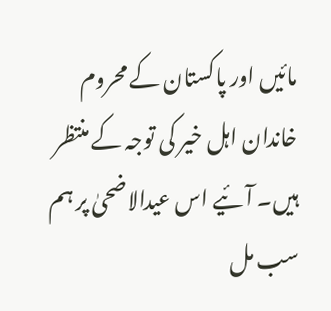مائیں اور پاکستان کے محروم خاندان اہل خیر کی توجہ کے منتظر ہیں۔ آئیے اس عیدالاضحیٰ پر ہم سب مل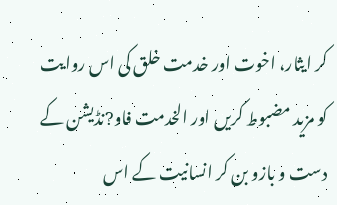کر ایثار، اخوت اور خدمت خلق کی اس روایت کو مزید مضبوط کریں اور الخدمت فاو?نڈیشن کے دست و بازو بن کر انسانیت کے اس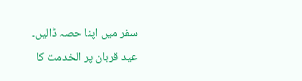سفر میں اپنا حصہ ڈالیں۔
عید قربان پر الخدمت کا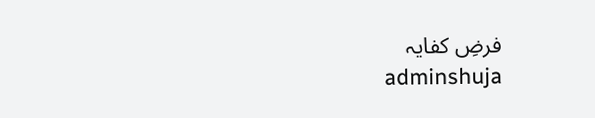فرضِ کفایہ
adminshuja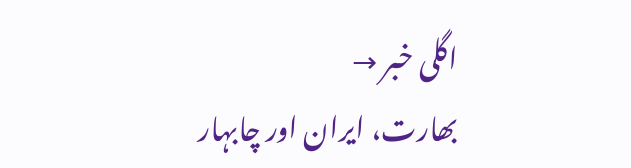اگلی خبر →
بھارت، ایران اور چابہار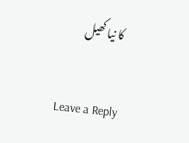کا نیا کھیل

Leave a Reply